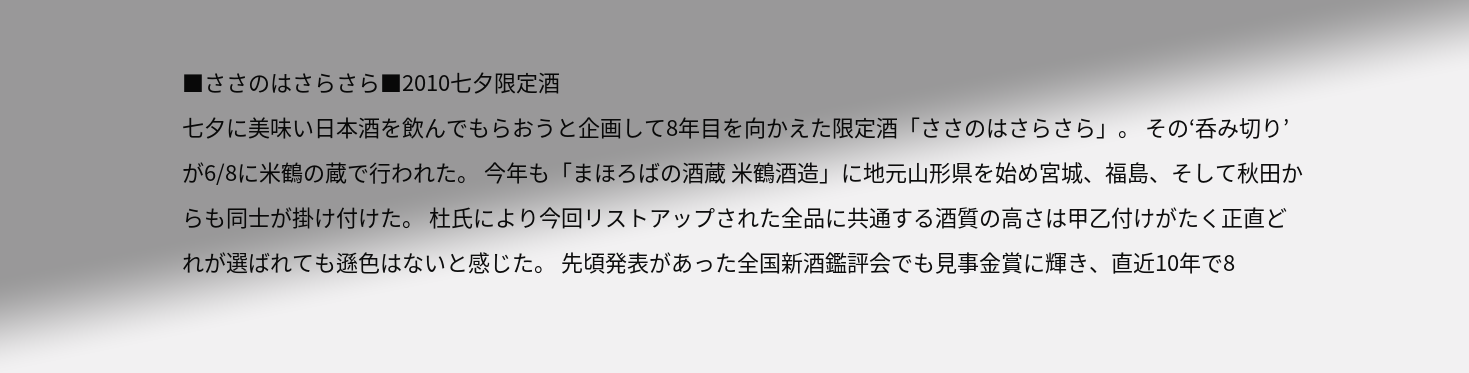■ささのはさらさら■2010七夕限定酒
七夕に美味い日本酒を飲んでもらおうと企画して8年目を向かえた限定酒「ささのはさらさら」。 その‘呑み切り’が6/8に米鶴の蔵で行われた。 今年も「まほろばの酒蔵 米鶴酒造」に地元山形県を始め宮城、福島、そして秋田からも同士が掛け付けた。 杜氏により今回リストアップされた全品に共通する酒質の高さは甲乙付けがたく正直どれが選ばれても遜色はないと感じた。 先頃発表があった全国新酒鑑評会でも見事金賞に輝き、直近10年で8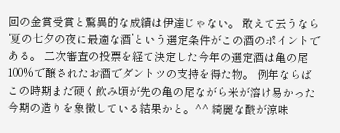回の金賞受賞と驚異的な成績は伊達じゃない。 敢えて云うなら‘夏の七夕の夜に最適な酒’という選定条件がこの酒のポイントである。 二次審査の投票を経て決定した今年の選定酒は亀の尾100%で醸されたお酒でダントツの支持を得た物。 例年ならばこの時期まだ硬く飲み頃が先の亀の尾ながら米が溶け易かった今期の造りを象徴している結果かと。^^ 綺麗な酸が涼味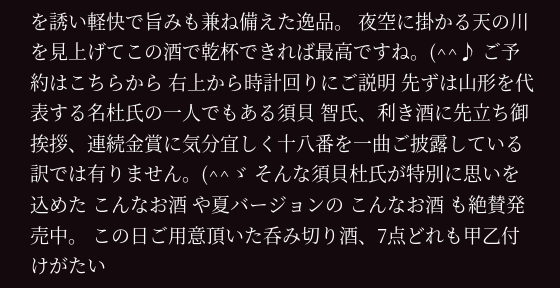を誘い軽快で旨みも兼ね備えた逸品。 夜空に掛かる天の川を見上げてこの酒で乾杯できれば最高ですね。(^^♪ ご予約はこちらから 右上から時計回りにご説明 先ずは山形を代表する名杜氏の一人でもある須貝 智氏、利き酒に先立ち御挨拶、連続金賞に気分宜しく十八番を一曲ご披露している訳では有りません。(^^ゞ そんな須貝杜氏が特別に思いを込めた こんなお酒 や夏バージョンの こんなお酒 も絶賛発売中。 この日ご用意頂いた呑み切り酒、7点どれも甲乙付けがたい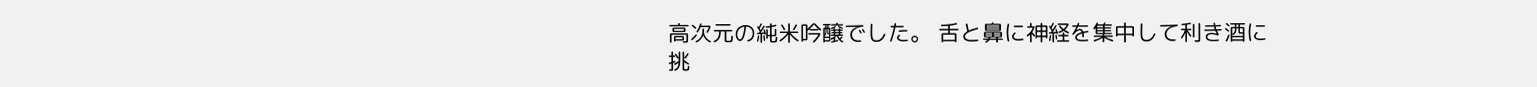高次元の純米吟醸でした。 舌と鼻に神経を集中して利き酒に挑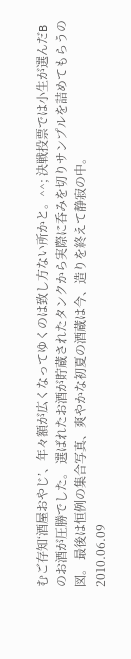むご存知‘酒屋おやじ’、年々額が広くなってゆくのは致し方ない所かと。^^; 決戦投票では小生が選んだBのお酒が圧勝でした。 選ばれたお酒が貯蔵されたタンクから実際に呑みを切りサンプルを詰めてもらうの図。 最後は恒例の集合写真、爽やかな初夏の酒蔵は今、造りを終えて静寂の中。
2010.06.09